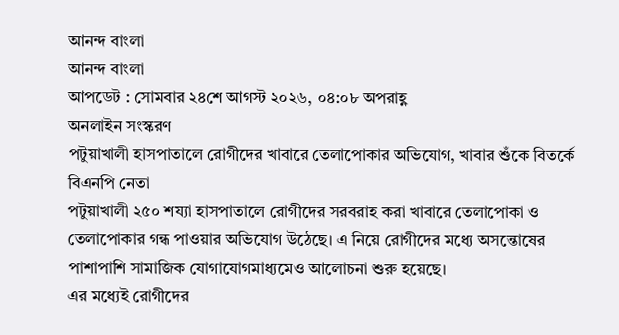আনন্দ বাংলা
আনন্দ বাংলা
আপডেট : সোমবার ২৪শে আগস্ট ২০২৬, ০৪:০৮ অপরাহ্ণ
অনলাইন সংস্করণ
পটুয়াখালী হাসপাতালে রোগীদের খাবারে তেলাপোকার অভিযোগ, খাবার শুঁকে বিতর্কে বিএনপি নেতা
পটুয়াখালী ২৫০ শয্যা হাসপাতালে রোগীদের সরবরাহ করা খাবারে তেলাপোকা ও তেলাপোকার গন্ধ পাওয়ার অভিযোগ উঠেছে। এ নিয়ে রোগীদের মধ্যে অসন্তোষের পাশাপাশি সামাজিক যোগাযোগমাধ্যমেও আলোচনা শুরু হয়েছে।
এর মধ্যেই রোগীদের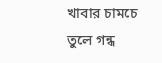খাবার চামচে তুলে গন্ধ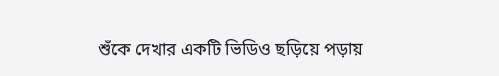শুঁকে দেখার একটি ভিডিও ছড়িয়ে পড়ায়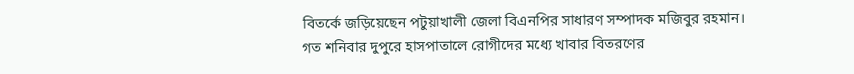বিতর্কে জড়িয়েছেন পটুয়াখালী জেলা বিএনপির সাধারণ সম্পাদক মজিবুর রহমান।
গত শনিবার দুপুরে হাসপাতালে রোগীদের মধ্যে খাবার বিতরণের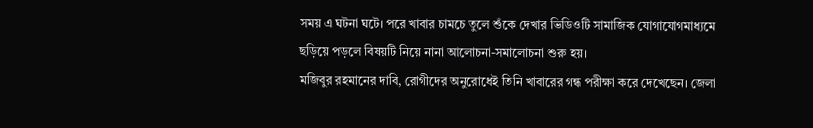সময় এ ঘটনা ঘটে। পরে খাবার চামচে তুলে শুঁকে দেখার ভিডিওটি সামাজিক যোগাযোগমাধ্যমে ছড়িয়ে পড়লে বিষয়টি নিয়ে নানা আলোচনা-সমালোচনা শুরু হয়।
মজিবুর রহমানের দাবি, রোগীদের অনুরোধেই তিনি খাবারের গন্ধ পরীক্ষা করে দেখেছেন। জেলা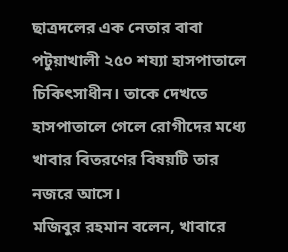ছাত্রদলের এক নেতার বাবা পটুয়াখালী ২৫০ শয্যা হাসপাতালে চিকিৎসাধীন। তাকে দেখতে হাসপাতালে গেলে রোগীদের মধ্যে খাবার বিতরণের বিষয়টি তার নজরে আসে।
মজিবুর রহমান বলেন, খাবারে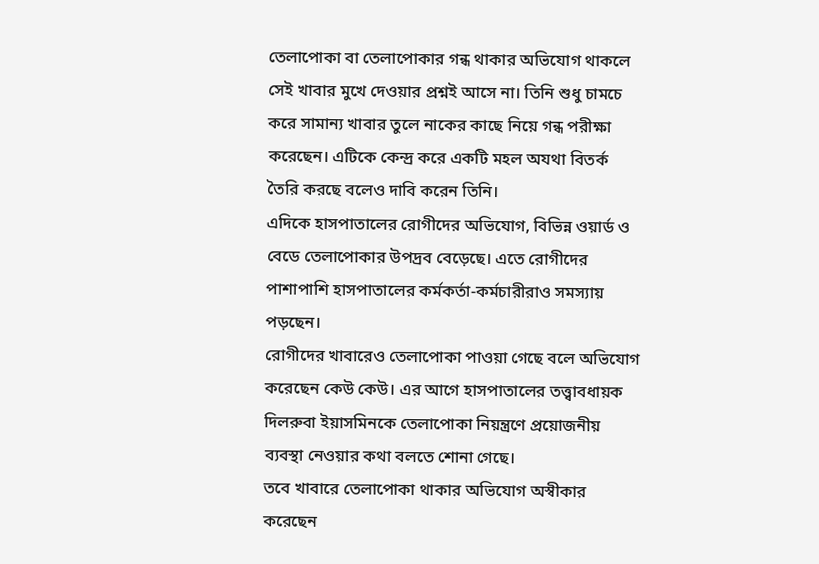তেলাপোকা বা তেলাপোকার গন্ধ থাকার অভিযোগ থাকলে সেই খাবার মুখে দেওয়ার প্রশ্নই আসে না। তিনি শুধু চামচে করে সামান্য খাবার তুলে নাকের কাছে নিয়ে গন্ধ পরীক্ষা করেছেন। এটিকে কেন্দ্র করে একটি মহল অযথা বিতর্ক তৈরি করছে বলেও দাবি করেন তিনি।
এদিকে হাসপাতালের রোগীদের অভিযোগ, বিভিন্ন ওয়ার্ড ও বেডে তেলাপোকার উপদ্রব বেড়েছে। এতে রোগীদের পাশাপাশি হাসপাতালের কর্মকর্তা-কর্মচারীরাও সমস্যায় পড়ছেন।
রোগীদের খাবারেও তেলাপোকা পাওয়া গেছে বলে অভিযোগ করেছেন কেউ কেউ। এর আগে হাসপাতালের তত্ত্বাবধায়ক দিলরুবা ইয়াসমিনকে তেলাপোকা নিয়ন্ত্রণে প্রয়োজনীয় ব্যবস্থা নেওয়ার কথা বলতে শোনা গেছে।
তবে খাবারে তেলাপোকা থাকার অভিযোগ অস্বীকার করেছেন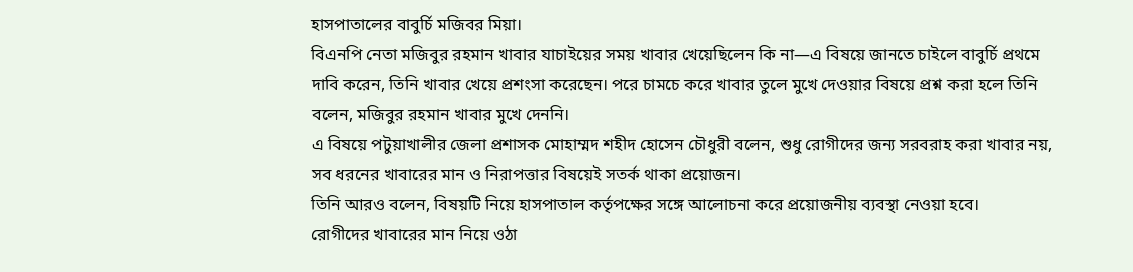হাসপাতালের বাবুর্চি মজিবর মিয়া।
বিএনপি নেতা মজিবুর রহমান খাবার যাচাইয়ের সময় খাবার খেয়েছিলেন কি না—এ বিষয়ে জানতে চাইলে বাবুর্চি প্রথমে দাবি করেন, তিনি খাবার খেয়ে প্রশংসা করেছেন। পরে চামচে করে খাবার তুলে মুখে দেওয়ার বিষয়ে প্রশ্ন করা হলে তিনি বলেন, মজিবুর রহমান খাবার মুখে দেননি।
এ বিষয়ে পটুয়াখালীর জেলা প্রশাসক মোহাম্মদ শহীদ হোসেন চৌধুরী বলেন, শুধু রোগীদের জন্য সরবরাহ করা খাবার নয়, সব ধরনের খাবারের মান ও নিরাপত্তার বিষয়েই সতর্ক থাকা প্রয়োজন।
তিনি আরও বলেন, বিষয়টি নিয়ে হাসপাতাল কর্তৃপক্ষের সঙ্গে আলোচনা করে প্রয়োজনীয় ব্যবস্থা নেওয়া হবে।
রোগীদের খাবারের মান নিয়ে ওঠা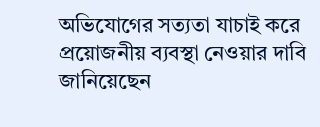অভিযোগের সত্যতা যাচাই করে প্রয়োজনীয় ব্যবস্থা নেওয়ার দাবি জানিয়েছেন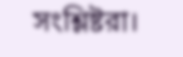সংশ্লিষ্টরা।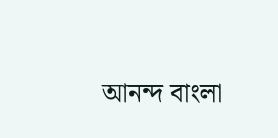আনন্দ বাংলা